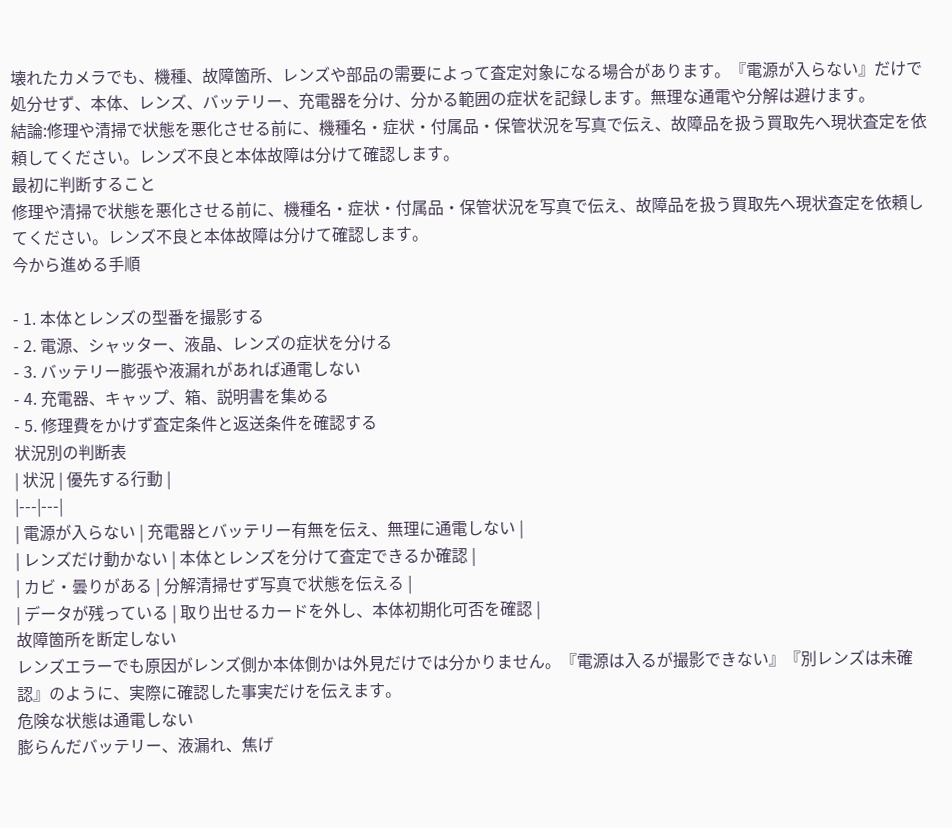壊れたカメラでも、機種、故障箇所、レンズや部品の需要によって査定対象になる場合があります。『電源が入らない』だけで処分せず、本体、レンズ、バッテリー、充電器を分け、分かる範囲の症状を記録します。無理な通電や分解は避けます。
結論:修理や清掃で状態を悪化させる前に、機種名・症状・付属品・保管状況を写真で伝え、故障品を扱う買取先へ現状査定を依頼してください。レンズ不良と本体故障は分けて確認します。
最初に判断すること
修理や清掃で状態を悪化させる前に、機種名・症状・付属品・保管状況を写真で伝え、故障品を扱う買取先へ現状査定を依頼してください。レンズ不良と本体故障は分けて確認します。
今から進める手順

- 1. 本体とレンズの型番を撮影する
- 2. 電源、シャッター、液晶、レンズの症状を分ける
- 3. バッテリー膨張や液漏れがあれば通電しない
- 4. 充電器、キャップ、箱、説明書を集める
- 5. 修理費をかけず査定条件と返送条件を確認する
状況別の判断表
| 状況 | 優先する行動 |
|---|---|
| 電源が入らない | 充電器とバッテリー有無を伝え、無理に通電しない |
| レンズだけ動かない | 本体とレンズを分けて査定できるか確認 |
| カビ・曇りがある | 分解清掃せず写真で状態を伝える |
| データが残っている | 取り出せるカードを外し、本体初期化可否を確認 |
故障箇所を断定しない
レンズエラーでも原因がレンズ側か本体側かは外見だけでは分かりません。『電源は入るが撮影できない』『別レンズは未確認』のように、実際に確認した事実だけを伝えます。
危険な状態は通電しない
膨らんだバッテリー、液漏れ、焦げ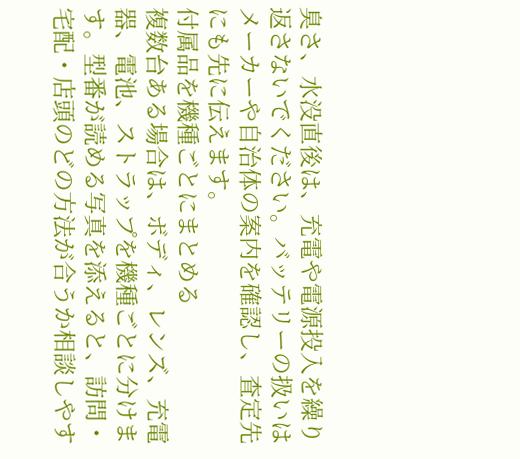臭さ、水没直後は、充電や電源投入を繰り返さないでください。バッテリーの扱いはメーカーや自治体の案内を確認し、査定先にも先に伝えます。
付属品を機種ごとにまとめる
複数台ある場合は、ボディ、レンズ、充電器、電池、ストラップを機種ごとに分けます。型番が読める写真を添えると、訪問・宅配・店頭のどの方法が合うか相談しやす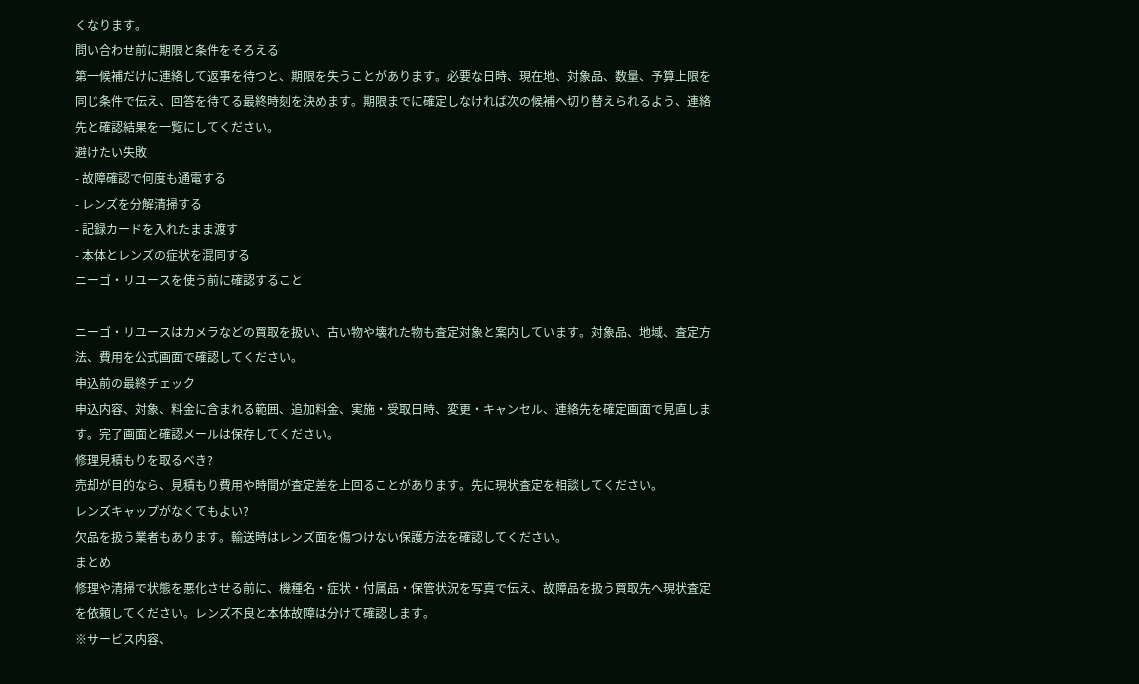くなります。
問い合わせ前に期限と条件をそろえる
第一候補だけに連絡して返事を待つと、期限を失うことがあります。必要な日時、現在地、対象品、数量、予算上限を同じ条件で伝え、回答を待てる最終時刻を決めます。期限までに確定しなければ次の候補へ切り替えられるよう、連絡先と確認結果を一覧にしてください。
避けたい失敗
- 故障確認で何度も通電する
- レンズを分解清掃する
- 記録カードを入れたまま渡す
- 本体とレンズの症状を混同する
ニーゴ・リユースを使う前に確認すること

ニーゴ・リユースはカメラなどの買取を扱い、古い物や壊れた物も査定対象と案内しています。対象品、地域、査定方法、費用を公式画面で確認してください。
申込前の最終チェック
申込内容、対象、料金に含まれる範囲、追加料金、実施・受取日時、変更・キャンセル、連絡先を確定画面で見直します。完了画面と確認メールは保存してください。
修理見積もりを取るべき?
売却が目的なら、見積もり費用や時間が査定差を上回ることがあります。先に現状査定を相談してください。
レンズキャップがなくてもよい?
欠品を扱う業者もあります。輸送時はレンズ面を傷つけない保護方法を確認してください。
まとめ
修理や清掃で状態を悪化させる前に、機種名・症状・付属品・保管状況を写真で伝え、故障品を扱う買取先へ現状査定を依頼してください。レンズ不良と本体故障は分けて確認します。
※サービス内容、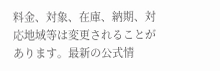料金、対象、在庫、納期、対応地域等は変更されることがあります。最新の公式情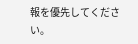報を優先してください。